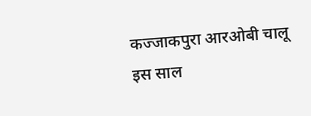कज्जाकपुरा आरओबी चालू
इस साल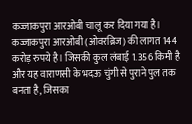कज्जाकपुरा आरओबी चालू कर दिया गया है। कज्जाकपुरा आरओबी (ओवरब्रिज) की लागत 144 करोड़ रुपये है। जिसकी कुल लंबाई 1.356 किमी है और यह वाराणसी के भदऊ चुंगी से पुराने पुल तक बनता है, जिसका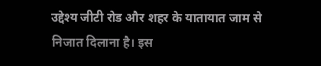उद्देश्य जीटी रोड और शहर के यातायात जाम से निजात दिलाना है। इस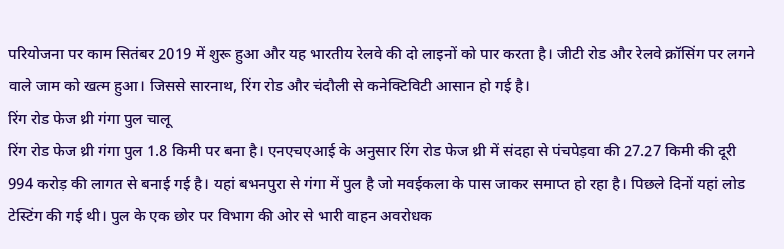परियोजना पर काम सितंबर 2019 में शुरू हुआ और यह भारतीय रेलवे की दो लाइनों को पार करता है। जीटी रोड और रेलवे क्रॉसिंग पर लगने वाले जाम को खत्म हुआ। जिससे सारनाथ, रिंग रोड और चंदौली से कनेक्टिविटी आसान हो गई है।
रिंग रोड फेज थ्री गंगा पुल चालू
रिंग रोड फेज थ्री गंगा पुल 1.8 किमी पर बना है। एनएचएआई के अनुसार रिंग रोड फेज थ्री में संदहा से पंचपेड़वा की 27.27 किमी की दूरी 994 करोड़ की लागत से बनाई गई है। यहां बभनपुरा से गंगा में पुल है जो मवईकला के पास जाकर समाप्त हो रहा है। पिछले दिनों यहां लोड टेस्टिंग की गई थी। पुल के एक छोर पर विभाग की ओर से भारी वाहन अवरोधक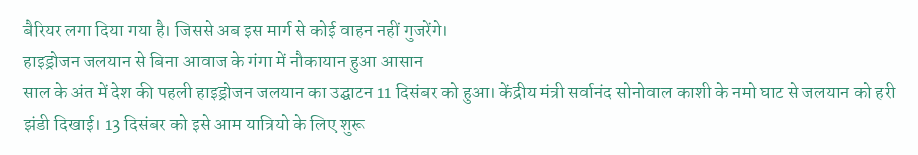बैरियर लगा दिया गया है। जिससे अब इस मार्ग से कोई वाहन नहीं गुजरेंगे।
हाइड्रोजन जलयान से बिना आवाज के गंगा में नौकायान हुआ आसान
साल के अंत में देश की पहली हाइड्रोजन जलयान का उद्घाटन 11 दिसंबर को हुआ। केंद्रीय मंत्री सर्वानंद सोनोवाल काशी के नमो घाट से जलयान को हरी झंडी दिखाई। 13 दिसंबर को इसे आम यात्रियो के लिए शुरू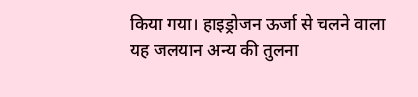किया गया। हाइड्रोजन ऊर्जा से चलने वाला यह जलयान अन्य की तुलना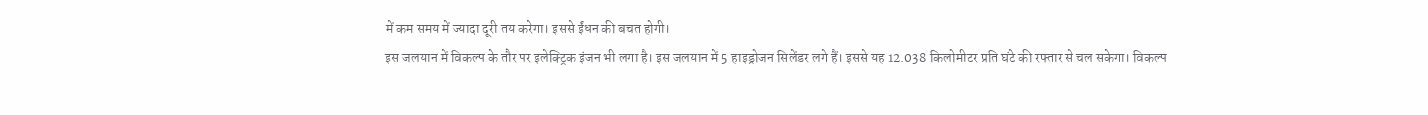में कम समय में ज्यादा दूरी तय करेगा। इससे ईंधन की बचत होगी।
इस जलयान में विकल्प के तौर पर इलेक्ट्रिक इंजन भी लगा है। इस जलयान में 5 हाइड्रोजन सिलेंडर लगे हैं। इससे यह 12.038 किलोमीटर प्रति घंटे की रफ्तार से चल सकेगा। विकल्प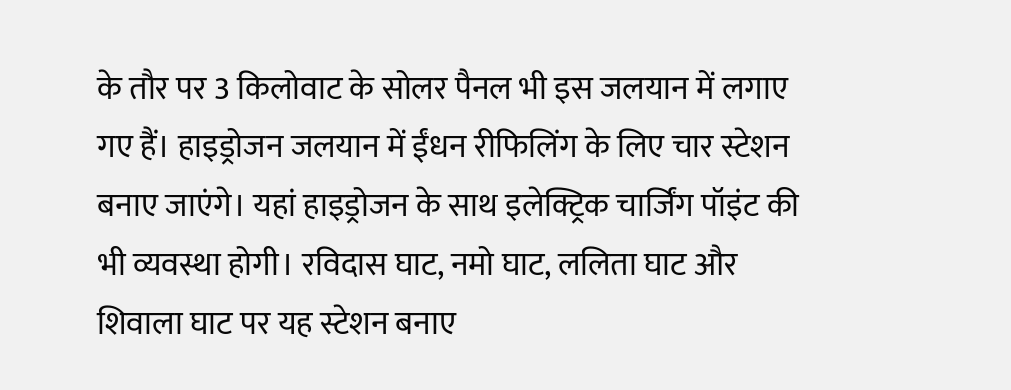के तौर पर 3 किलोवाट के सोलर पैनल भी इस जलयान में लगाए गए हैं। हाइड्रोजन जलयान में ईंधन रीफिलिंग के लिए चार स्टेशन बनाए जाएंगे। यहां हाइड्रोजन के साथ इलेक्ट्रिक चार्जिंग पॉइंट की भी व्यवस्था होगी। रविदास घाट, नमो घाट, ललिता घाट और शिवाला घाट पर यह स्टेशन बनाए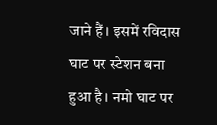जाने हैं। इसमें रविदास घाट पर स्टेशन बना हुआ है। नमो घाट पर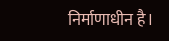निर्माणाधीन है।